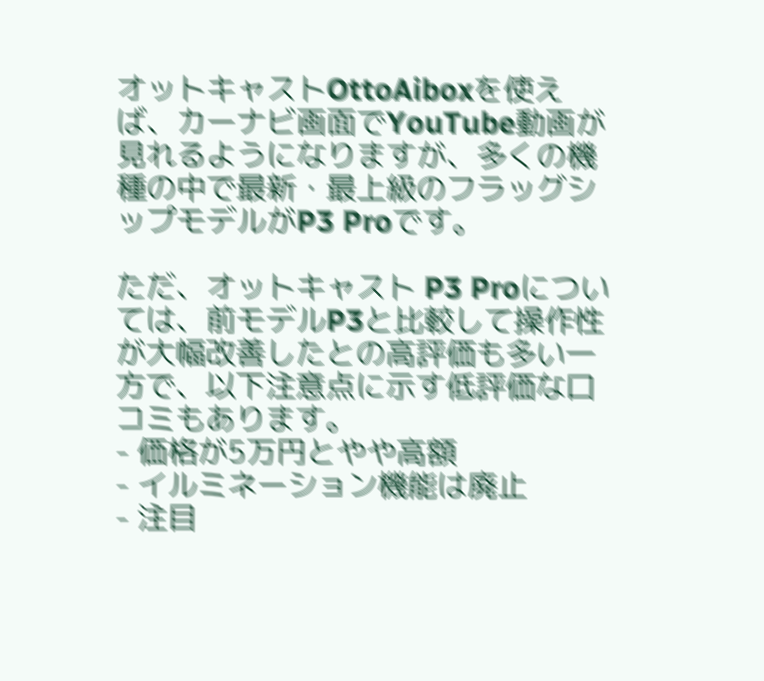オットキャストOttoAiboxを使えば、カーナビ画面でYouTube動画が見れるようになりますが、多くの機種の中で最新・最上級のフラッグシップモデルがP3 Proです。

ただ、オットキャスト P3 Proについては、前モデルP3と比較して操作性が大幅改善したとの高評価も多い一方で、以下注意点に示す低評価な口コミもあります。
- 価格が5万円とやや高額
- イルミネーション機能は廃止
- 注目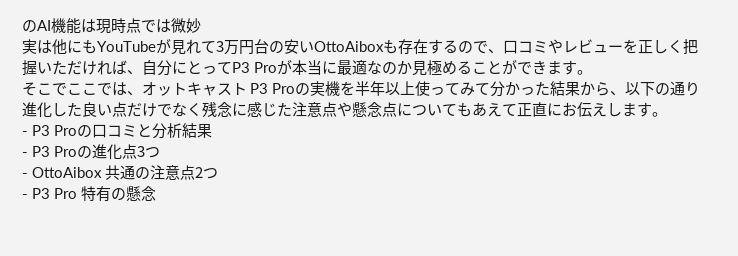のAI機能は現時点では微妙
実は他にもYouTubeが見れて3万円台の安いOttoAiboxも存在するので、口コミやレビューを正しく把握いただければ、自分にとってP3 Proが本当に最適なのか見極めることができます。
そこでここでは、オットキャスト P3 Proの実機を半年以上使ってみて分かった結果から、以下の通り進化した良い点だけでなく残念に感じた注意点や懸念点についてもあえて正直にお伝えします。
- P3 Proの口コミと分析結果
- P3 Proの進化点3つ
- OttoAibox 共通の注意点2つ
- P3 Pro 特有の懸念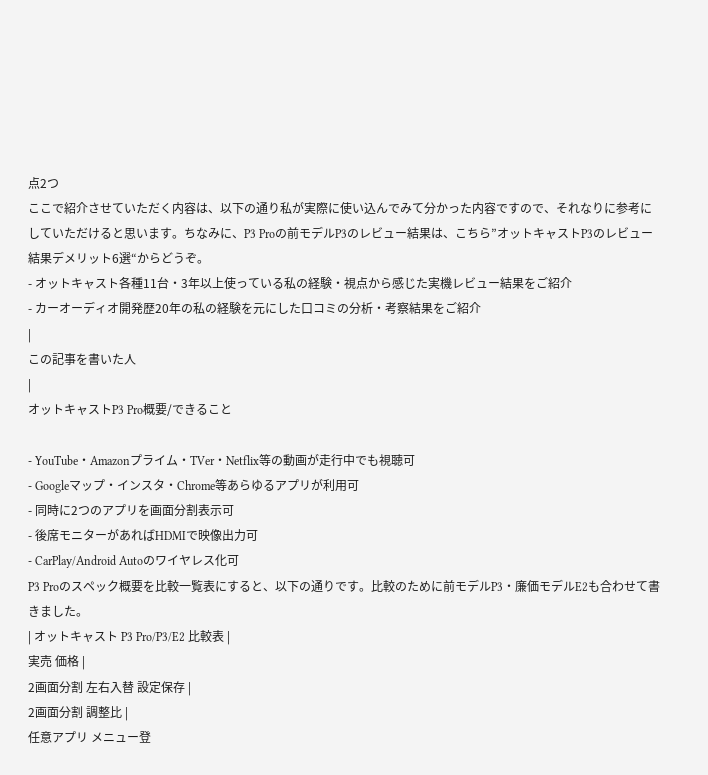点2つ
ここで紹介させていただく内容は、以下の通り私が実際に使い込んでみて分かった内容ですので、それなりに参考にしていただけると思います。ちなみに、P3 Proの前モデルP3のレビュー結果は、こちら”オットキャストP3のレビュー結果デメリット6選“からどうぞ。
- オットキャスト各種11台・3年以上使っている私の経験・視点から感じた実機レビュー結果をご紹介
- カーオーディオ開発歴20年の私の経験を元にした口コミの分析・考察結果をご紹介
|
この記事を書いた人
|
オットキャストP3 Pro概要/できること

- YouTube・Amazonプライム・TVer・Netflix等の動画が走行中でも視聴可
- Googleマップ・インスタ・Chrome等あらゆるアプリが利用可
- 同時に2つのアプリを画面分割表示可
- 後席モニターがあればHDMIで映像出力可
- CarPlay/Android Autoのワイヤレス化可
P3 Proのスペック概要を比較一覧表にすると、以下の通りです。比較のために前モデルP3・廉価モデルE2も合わせて書きました。
| オットキャスト P3 Pro/P3/E2 比較表 |
実売 価格 |
2画面分割 左右入替 設定保存 |
2画面分割 調整比 |
任意アプリ メニュー登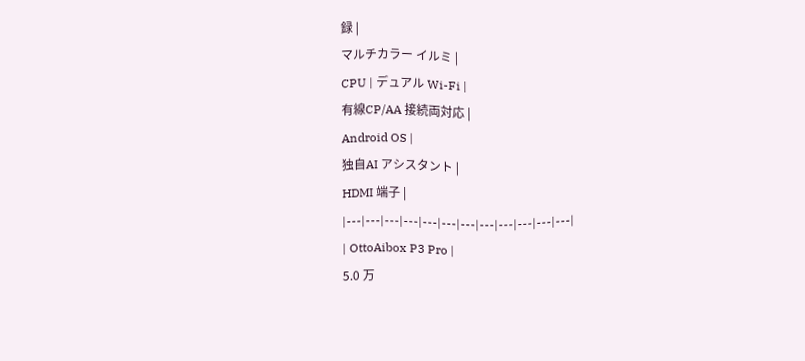録 |
マルチカラー イルミ |
CPU | デュアル Wi-Fi |
有線CP/AA 接続両対応 |
Android OS |
独自AI アシスタント |
HDMI 端子 |
|---|---|---|---|---|---|---|---|---|---|---|---|
| OttoAibox P3 Pro |
5.0 万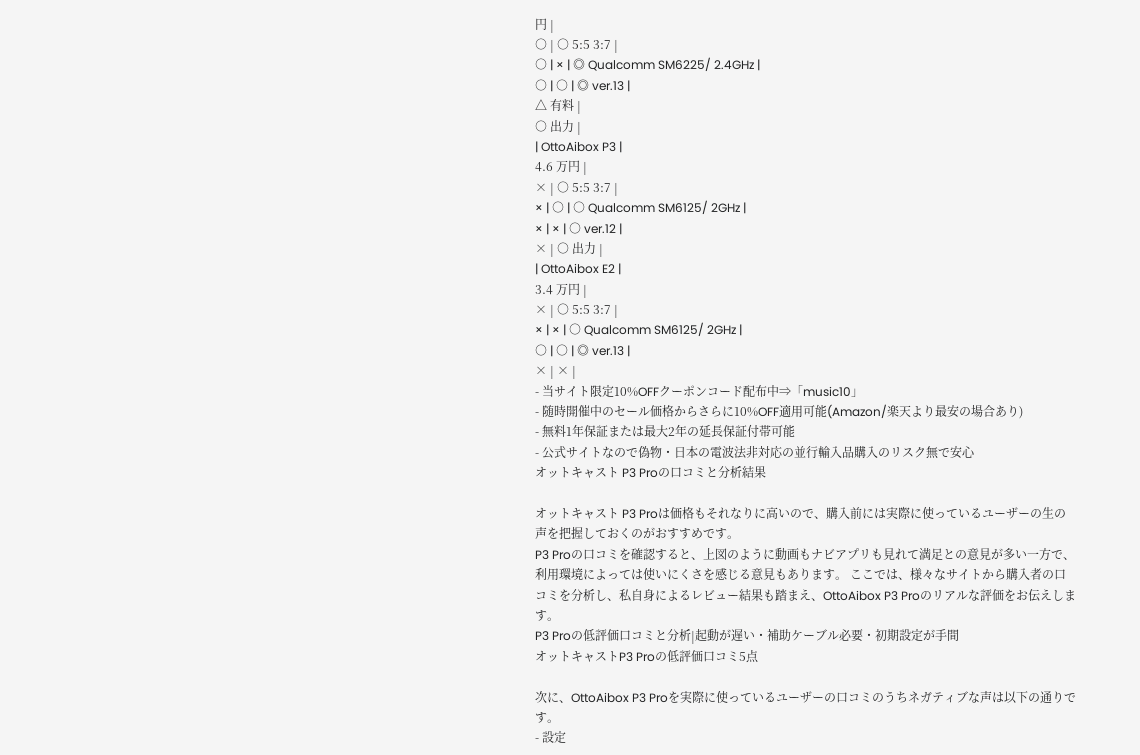円 |
○ | ○ 5:5 3:7 |
○ | × | ◎ Qualcomm SM6225/ 2.4GHz |
○ | ○ | ◎ ver.13 |
△ 有料 |
○ 出力 |
| OttoAibox P3 |
4.6 万円 |
× | ○ 5:5 3:7 |
× | ○ | ○ Qualcomm SM6125/ 2GHz |
× | × | ○ ver.12 |
× | ○ 出力 |
| OttoAibox E2 |
3.4 万円 |
× | ○ 5:5 3:7 |
× | × | ○ Qualcomm SM6125/ 2GHz |
○ | ○ | ◎ ver.13 |
× | × |
- 当サイト限定10%OFFクーポンコード配布中⇒「music10」
- 随時開催中のセール価格からさらに10%OFF適用可能(Amazon/楽天より最安の場合あり)
- 無料1年保証または最大2年の延長保証付帯可能
- 公式サイトなので偽物・日本の電波法非対応の並行輸入品購入のリスク無で安心
オットキャスト P3 Proの口コミと分析結果

オットキャスト P3 Proは価格もそれなりに高いので、購入前には実際に使っているユーザーの生の声を把握しておくのがおすすめです。
P3 Proの口コミを確認すると、上図のように動画もナビアプリも見れて満足との意見が多い一方で、利用環境によっては使いにくさを感じる意見もあります。 ここでは、様々なサイトから購入者の口コミを分析し、私自身によるレビュー結果も踏まえ、OttoAibox P3 Proのリアルな評価をお伝えします。
P3 Proの低評価口コミと分析|起動が遅い・補助ケーブル必要・初期設定が手間
オットキャストP3 Proの低評価口コミ5点

次に、OttoAibox P3 Proを実際に使っているユーザーの口コミのうちネガティブな声は以下の通りです。
- 設定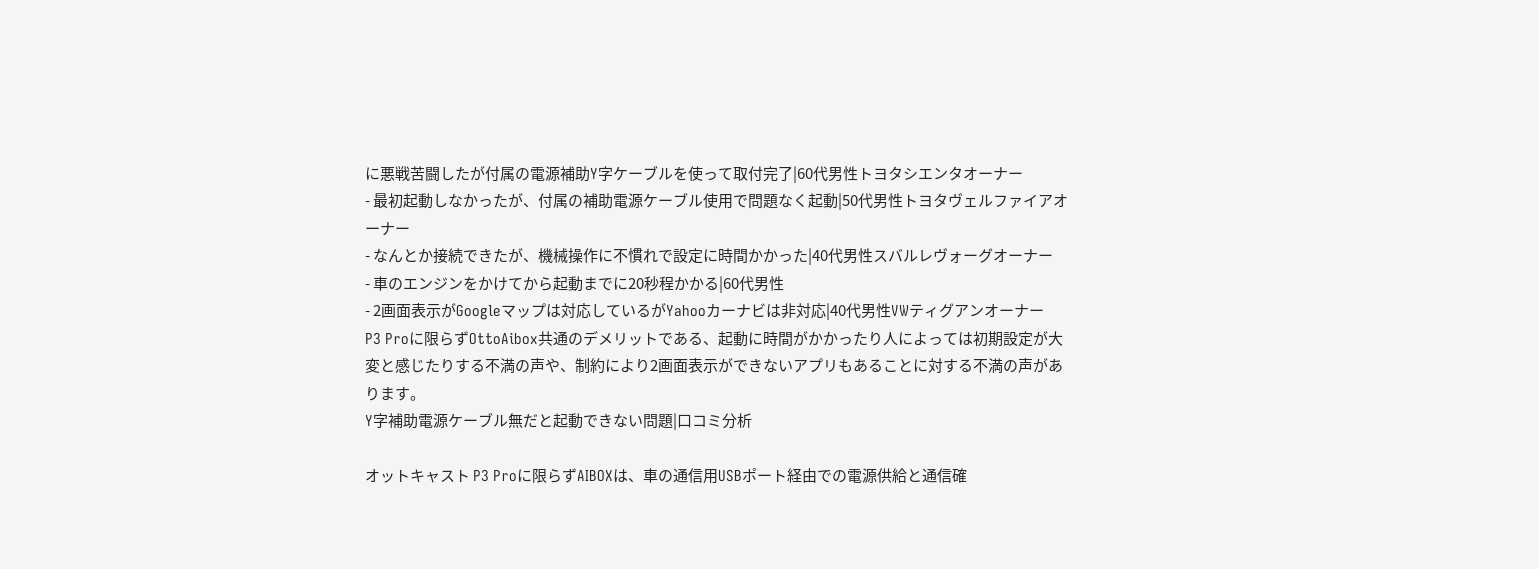に悪戦苦闘したが付属の電源補助Y字ケーブルを使って取付完了|60代男性トヨタシエンタオーナー
- 最初起動しなかったが、付属の補助電源ケーブル使用で問題なく起動|50代男性トヨタヴェルファイアオーナー
- なんとか接続できたが、機械操作に不慣れで設定に時間かかった|40代男性スバルレヴォーグオーナー
- 車のエンジンをかけてから起動までに20秒程かかる|60代男性
- 2画面表示がGoogleマップは対応しているがYahooカーナビは非対応|40代男性VWティグアンオーナー
P3 Proに限らずOttoAibox共通のデメリットである、起動に時間がかかったり人によっては初期設定が大変と感じたりする不満の声や、制約により2画面表示ができないアプリもあることに対する不満の声があります。
Y字補助電源ケーブル無だと起動できない問題|口コミ分析

オットキャスト P3 Proに限らずAIBOXは、車の通信用USBポート経由での電源供給と通信確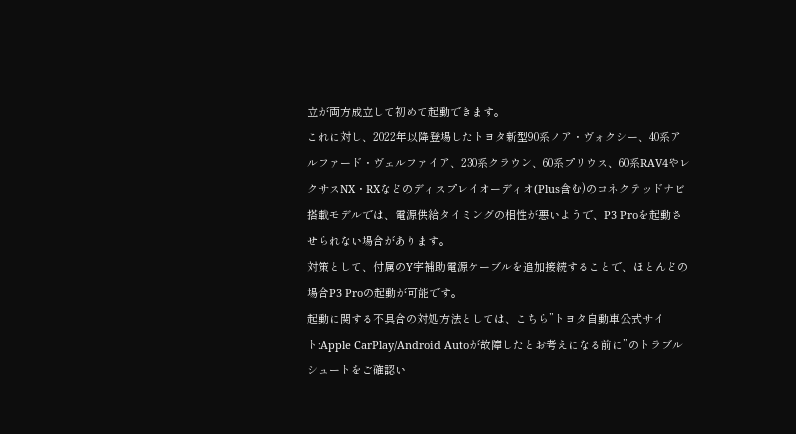立が両方成立して初めて起動できます。
これに対し、2022年以降登場したトヨタ新型90系ノア・ヴォクシー、40系アルファード・ヴェルファイア、230系クラウン、60系プリウス、60系RAV4やレクサスNX・RXなどのディスプレイオーディオ(Plus含む)のコネクテッドナビ搭載モデルでは、電源供給タイミングの相性が悪いようで、P3 Proを起動させられない場合があります。
対策として、付属のY字補助電源ケーブルを追加接続することで、ほとんどの場合P3 Proの起動が可能です。
起動に関する不具合の対処方法としては、こちら”トヨタ自動車公式サイト:Apple CarPlay/Android Autoが故障したとお考えになる前に”のトラブルシュートをご確認い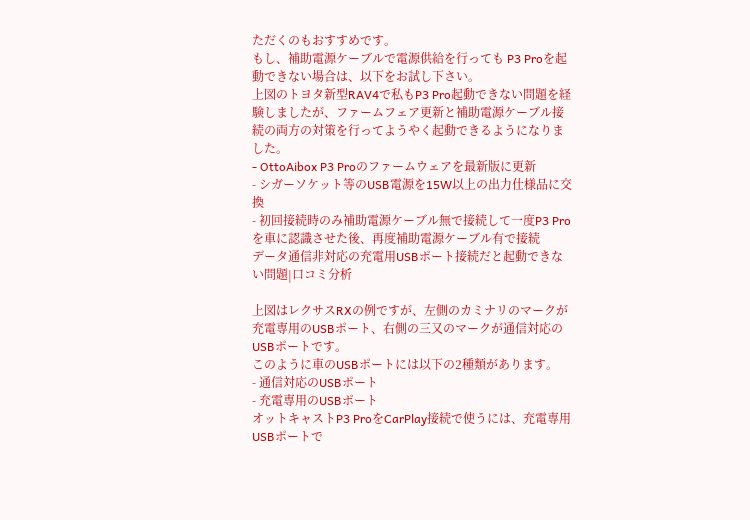ただくのもおすすめです。
もし、補助電源ケーブルで電源供給を行っても P3 Proを起動できない場合は、以下をお試し下さい。
上図のトヨタ新型RAV4で私もP3 Pro起動できない問題を経験しましたが、ファームフェア更新と補助電源ケーブル接続の両方の対策を行ってようやく起動できるようになりました。
- OttoAibox P3 Proのファームウェアを最新版に更新
- シガーソケット等のUSB電源を15W以上の出力仕様品に交換
- 初回接続時のみ補助電源ケーブル無で接続して一度P3 Proを車に認識させた後、再度補助電源ケーブル有で接続
データ通信非対応の充電用USBポート接続だと起動できない問題|口コミ分析

上図はレクサスRXの例ですが、左側のカミナリのマークが充電専用のUSBポート、右側の三又のマークが通信対応のUSBポートです。
このように車のUSBポートには以下の2種類があります。
- 通信対応のUSBポート
- 充電専用のUSBポート
オットキャストP3 ProをCarPlay接続で使うには、充電専用USBポートで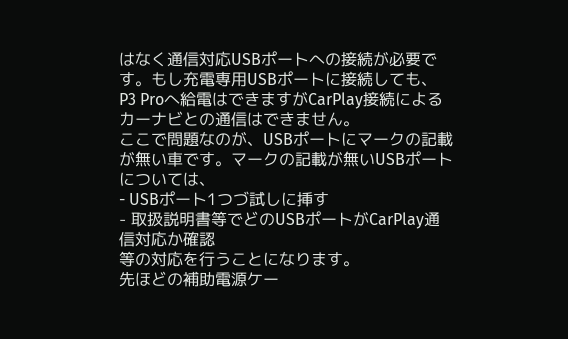はなく通信対応USBポートへの接続が必要です。もし充電専用USBポートに接続しても、P3 Proへ給電はできますがCarPlay接続によるカーナビとの通信はできません。
ここで問題なのが、USBポートにマークの記載が無い車です。マークの記載が無いUSBポートについては、
- USBポート1つづ試しに挿す
- 取扱説明書等でどのUSBポートがCarPlay通信対応か確認
等の対応を行うことになります。
先ほどの補助電源ケー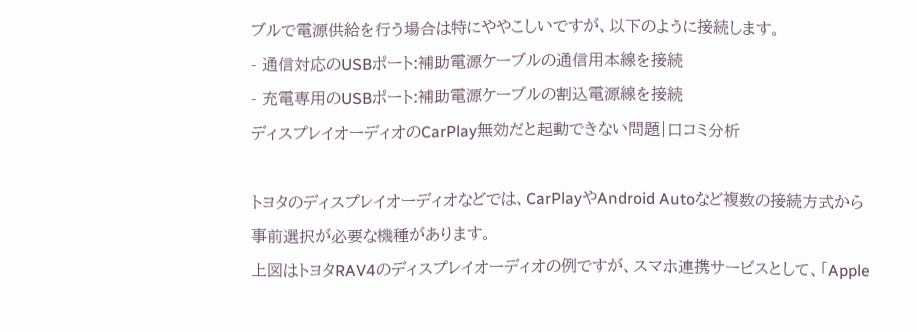ブルで電源供給を行う場合は特にややこしいですが、以下のように接続します。
- 通信対応のUSBポート:補助電源ケーブルの通信用本線を接続
- 充電専用のUSBポート:補助電源ケーブルの割込電源線を接続
ディスプレイオーディオのCarPlay無効だと起動できない問題|口コミ分析

トヨタのディスプレイオーディオなどでは、CarPlayやAndroid Autoなど複数の接続方式から事前選択が必要な機種があります。
上図はトヨタRAV4のディスプレイオーディオの例ですが、スマホ連携サービスとして、「Apple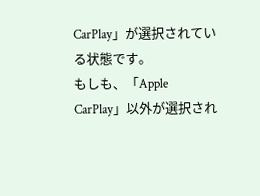CarPlay」が選択されている状態です。
もしも、「Apple CarPlay」以外が選択され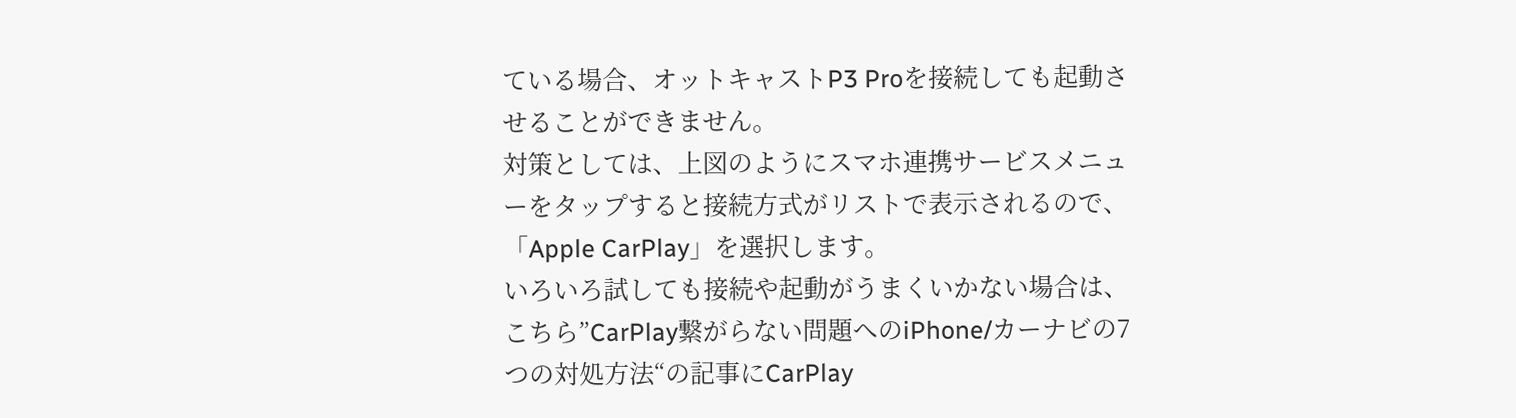ている場合、オットキャストP3 Proを接続しても起動させることができません。
対策としては、上図のようにスマホ連携サービスメニューをタップすると接続方式がリストで表示されるので、「Apple CarPlay」を選択します。
いろいろ試しても接続や起動がうまくいかない場合は、こちら”CarPlay繋がらない問題へのiPhone/カーナビの7つの対処方法“の記事にCarPlay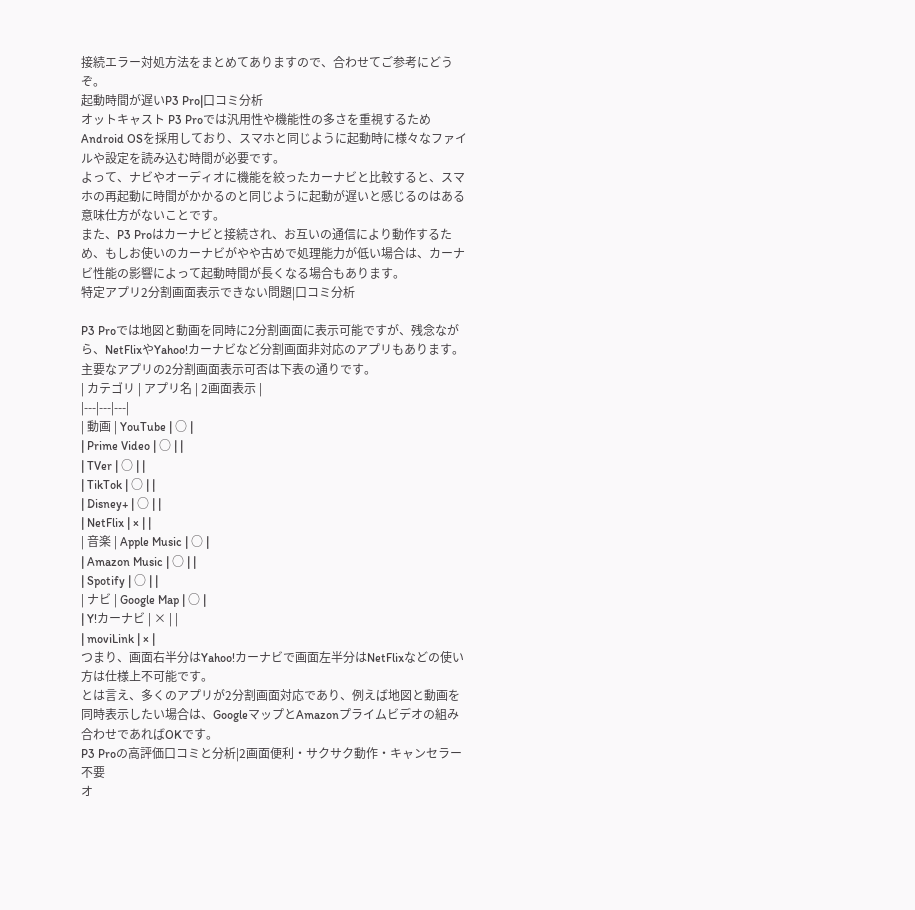接続エラー対処方法をまとめてありますので、合わせてご参考にどうぞ。
起動時間が遅いP3 Pro|口コミ分析
オットキャスト P3 Proでは汎用性や機能性の多さを重視するためAndroid OSを採用しており、スマホと同じように起動時に様々なファイルや設定を読み込む時間が必要です。
よって、ナビやオーディオに機能を絞ったカーナビと比較すると、スマホの再起動に時間がかかるのと同じように起動が遅いと感じるのはある意味仕方がないことです。
また、P3 Proはカーナビと接続され、お互いの通信により動作するため、もしお使いのカーナビがやや古めで処理能力が低い場合は、カーナビ性能の影響によって起動時間が長くなる場合もあります。
特定アプリ2分割画面表示できない問題|口コミ分析

P3 Proでは地図と動画を同時に2分割画面に表示可能ですが、残念ながら、NetFlixやYahoo!カーナビなど分割画面非対応のアプリもあります。
主要なアプリの2分割画面表示可否は下表の通りです。
| カテゴリ | アプリ名 | 2画面表示 |
|---|---|---|
| 動画 | YouTube | ○ |
| Prime Video | ○ | |
| TVer | ○ | |
| TikTok | ○ | |
| Disney+ | ○ | |
| NetFlix | × | |
| 音楽 | Apple Music | ○ |
| Amazon Music | ○ | |
| Spotify | ○ | |
| ナビ | Google Map | ○ |
| Y!カーナビ | × | |
| moviLink | × |
つまり、画面右半分はYahoo!カーナビで画面左半分はNetFlixなどの使い方は仕様上不可能です。
とは言え、多くのアプリが2分割画面対応であり、例えば地図と動画を同時表示したい場合は、GoogleマップとAmazonプライムビデオの組み合わせであればOKです。
P3 Proの高評価口コミと分析|2画面便利・サクサク動作・キャンセラー不要
オ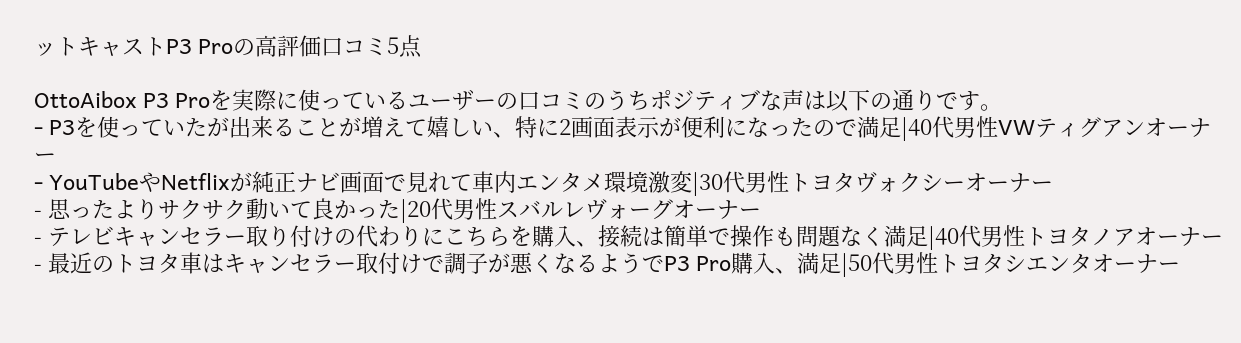ットキャストP3 Proの高評価口コミ5点

OttoAibox P3 Proを実際に使っているユーザーの口コミのうちポジティブな声は以下の通りです。
- P3を使っていたが出来ることが増えて嬉しい、特に2画面表示が便利になったので満足|40代男性VWティグアンオーナー
- YouTubeやNetflixが純正ナビ画面で見れて車内エンタメ環境激変|30代男性トヨタヴォクシーオーナー
- 思ったよりサクサク動いて良かった|20代男性スバルレヴォーグオーナー
- テレビキャンセラー取り付けの代わりにこちらを購入、接続は簡単で操作も問題なく満足|40代男性トヨタノアオーナー
- 最近のトヨタ車はキャンセラー取付けで調子が悪くなるようでP3 Pro購入、満足|50代男性トヨタシエンタオーナー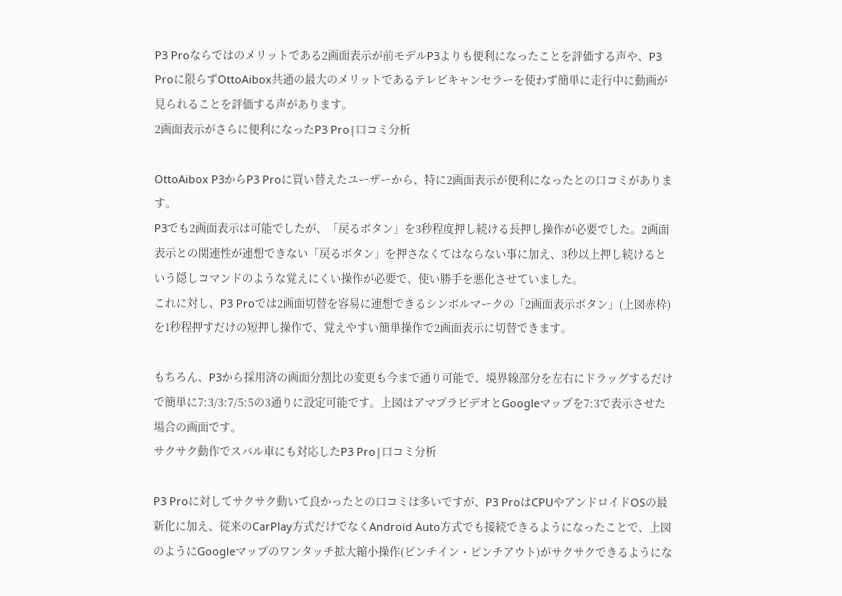P3 Proならではのメリットである2画面表示が前モデルP3よりも便利になったことを評価する声や、P3 Proに限らずOttoAibox共通の最大のメリットであるテレビキャンセラーを使わず簡単に走行中に動画が見られることを評価する声があります。
2画面表示がさらに便利になったP3 Pro|口コミ分析

OttoAibox P3からP3 Proに買い替えたユーザーから、特に2画面表示が便利になったとの口コミがあります。
P3でも2画面表示は可能でしたが、「戻るボタン」を3秒程度押し続ける長押し操作が必要でした。2画面表示との関連性が連想できない「戻るボタン」を押さなくてはならない事に加え、3秒以上押し続けるという隠しコマンドのような覚えにくい操作が必要で、使い勝手を悪化させていました。
これに対し、P3 Proでは2画面切替を容易に連想できるシンボルマークの「2画面表示ボタン」(上図赤枠)を1秒程押すだけの短押し操作で、覚えやすい簡単操作で2画面表示に切替できます。

もちろん、P3から採用済の画面分割比の変更も今まで通り可能で、境界線部分を左右にドラッグするだけで簡単に7:3/3:7/5:5の3通りに設定可能です。上図はアマプラビデオとGoogleマップを7:3で表示させた場合の画面です。
サクサク動作でスバル車にも対応したP3 Pro|口コミ分析

P3 Proに対してサクサク動いて良かったとの口コミは多いですが、P3 ProはCPUやアンドロイドOSの最新化に加え、従来のCarPlay方式だけでなくAndroid Auto方式でも接続できるようになったことで、上図のようにGoogleマップのワンタッチ拡大縮小操作(ピンチイン・ピンチアウト)がサクサクできるようにな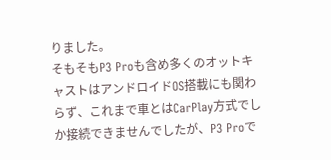りました。
そもそもP3 Proも含め多くのオットキャストはアンドロイドOS搭載にも関わらず、これまで車とはCarPlay方式でしか接続できませんでしたが、P3 Proで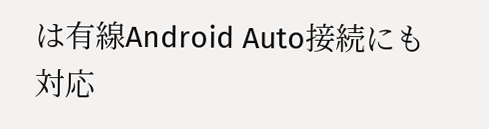は有線Android Auto接続にも対応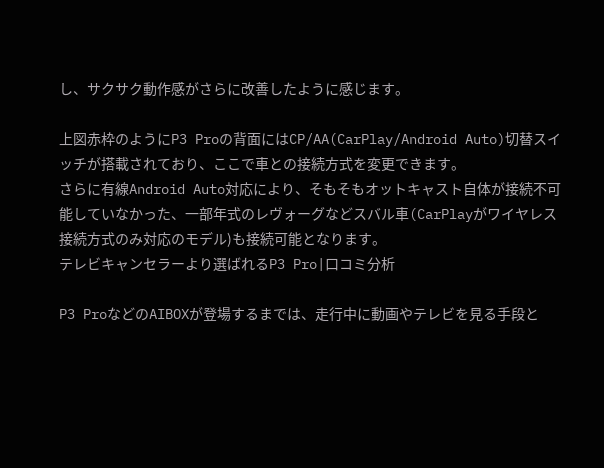し、サクサク動作感がさらに改善したように感じます。

上図赤枠のようにP3 Proの背面にはCP/AA(CarPlay/Android Auto)切替スイッチが搭載されており、ここで車との接続方式を変更できます。
さらに有線Android Auto対応により、そもそもオットキャスト自体が接続不可能していなかった、一部年式のレヴォーグなどスバル車(CarPlayがワイヤレス接続方式のみ対応のモデル)も接続可能となります。
テレビキャンセラーより選ばれるP3 Pro|口コミ分析

P3 ProなどのAIBOXが登場するまでは、走行中に動画やテレビを見る手段と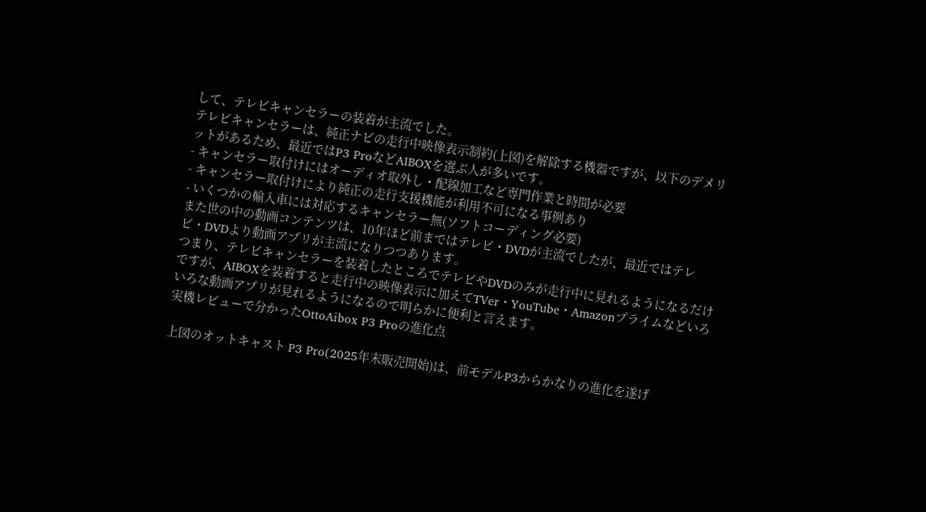して、テレビキャンセラーの装着が主流でした。
テレビキャンセラーは、純正ナビの走行中映像表示制約(上図)を解除する機器ですが、以下のデメリットがあるため、最近ではP3 ProなどAIBOXを選ぶ人が多いです。
- キャンセラー取付けにはオーディオ取外し・配線加工など専門作業と時間が必要
- キャンセラー取付けにより純正の走行支援機能が利用不可になる事例あり
- いくつかの輸入車には対応するキャンセラー無(ソフトコーディング必要)
また世の中の動画コンテンツは、10年ほど前まではテレビ・DVDが主流でしたが、最近ではテレビ・DVDより動画アプリが主流になりつつあります。
つまり、テレビキャンセラーを装着したところでテレビやDVDのみが走行中に見れるようになるだけですが、AIBOXを装着すると走行中の映像表示に加えてTVer・YouTube・Amazonプライムなどいろいろな動画アプリが見れるようになるので明らかに便利と言えます。
実機レビューで分かったOttoAibox P3 Proの進化点

上図のオットキャスト P3 Pro(2025年末販売開始)は、前モデルP3からかなりの進化を遂げ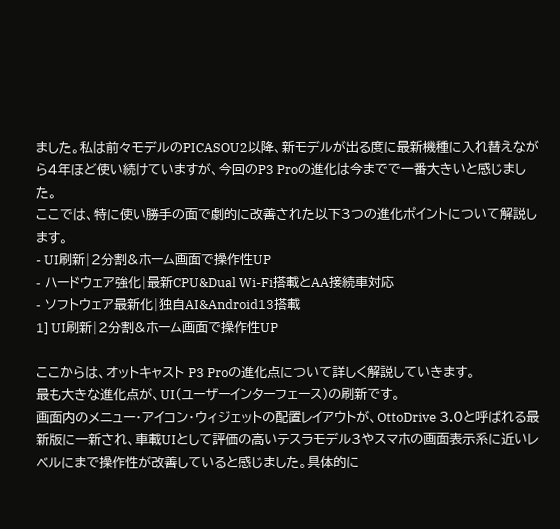ました。私は前々モデルのPICASOU2以降、新モデルが出る度に最新機種に入れ替えながら4年ほど使い続けていますが、今回のP3 Proの進化は今までで一番大きいと感じました。
ここでは、特に使い勝手の面で劇的に改善された以下3つの進化ポイントについて解説します。
- UI刷新|2分割&ホーム画面で操作性UP
- ハードウェア強化|最新CPU&Dual Wi-Fi搭載とAA接続車対応
- ソフトウェア最新化|独自AI&Android13搭載
1] UI刷新|2分割&ホーム画面で操作性UP

ここからは、オットキャスト P3 Proの進化点について詳しく解説していきます。
最も大きな進化点が、UI(ユーザーインターフェース)の刷新です。
画面内のメニュー・アイコン・ウィジェットの配置レイアウトが、OttoDrive 3.0と呼ばれる最新版に一新され、車載UIとして評価の高いテスラモデル3やスマホの画面表示系に近いレベルにまで操作性が改善していると感じました。具体的に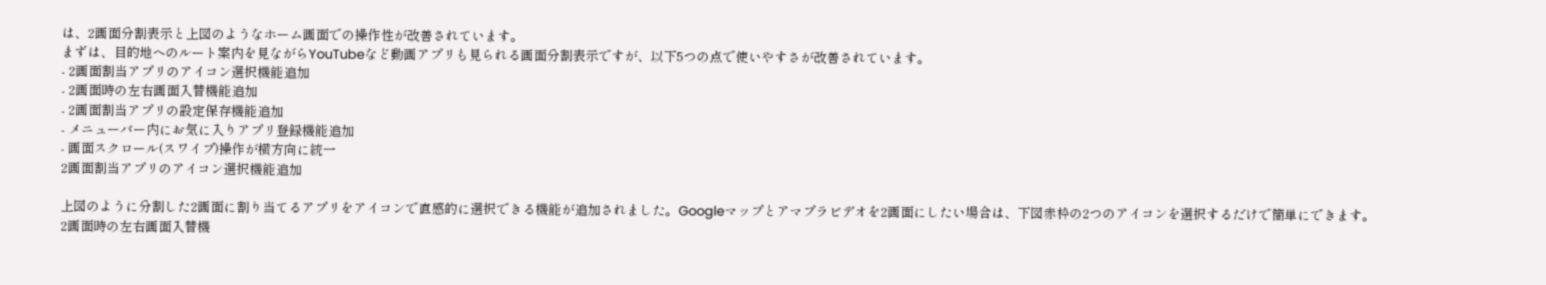は、2画面分割表示と上図のようなホーム画面での操作性が改善されています。
まずは、目的地へのルート案内を見ながらYouTubeなど動画アプリも見られる画面分割表示ですが、以下5つの点で使いやすさが改善されています。
- 2画面割当アプリのアイコン選択機能追加
- 2画面時の左右画面入替機能追加
- 2画面割当アプリの設定保存機能追加
- メニューバー内にお気に入りアプリ登録機能追加
- 画面スクロール(スワイプ)操作が横方向に統一
2画面割当アプリのアイコン選択機能追加

上図のように分割した2画面に割り当てるアプリをアイコンで直感的に選択できる機能が追加されました。Googleマップとアマプラビデオを2画面にしたい場合は、下図赤枠の2つのアイコンを選択するだけで簡単にできます。
2画面時の左右画面入替機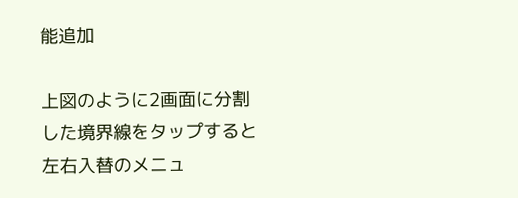能追加

上図のように2画面に分割した境界線をタップすると左右入替のメニュ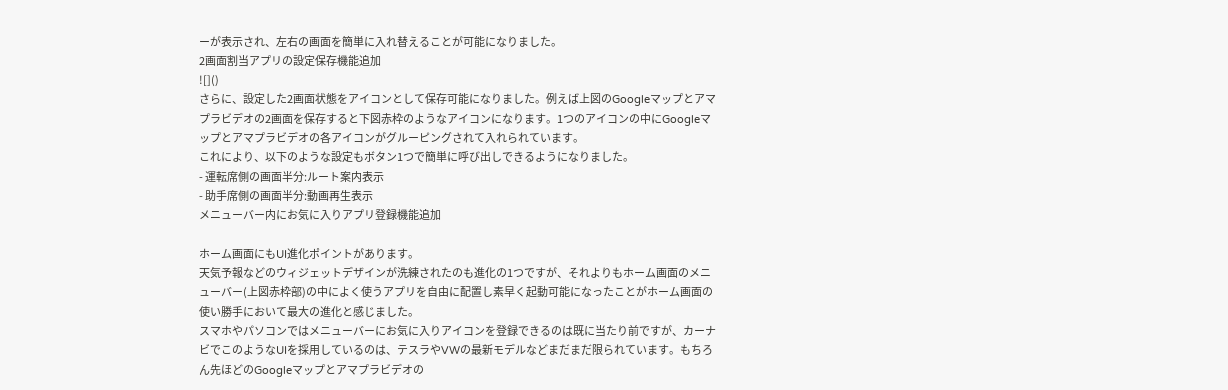ーが表示され、左右の画面を簡単に入れ替えることが可能になりました。
2画面割当アプリの設定保存機能追加
![]()
さらに、設定した2画面状態をアイコンとして保存可能になりました。例えば上図のGoogleマップとアマプラビデオの2画面を保存すると下図赤枠のようなアイコンになります。1つのアイコンの中にGoogleマップとアマプラビデオの各アイコンがグルーピングされて入れられています。
これにより、以下のような設定もボタン1つで簡単に呼び出しできるようになりました。
- 運転席側の画面半分:ルート案内表示
- 助手席側の画面半分:動画再生表示
メニューバー内にお気に入りアプリ登録機能追加

ホーム画面にもUI進化ポイントがあります。
天気予報などのウィジェットデザインが洗練されたのも進化の1つですが、それよりもホーム画面のメニューバー(上図赤枠部)の中によく使うアプリを自由に配置し素早く起動可能になったことがホーム画面の使い勝手において最大の進化と感じました。
スマホやパソコンではメニューバーにお気に入りアイコンを登録できるのは既に当たり前ですが、カーナビでこのようなUIを採用しているのは、テスラやVWの最新モデルなどまだまだ限られています。もちろん先ほどのGoogleマップとアマプラビデオの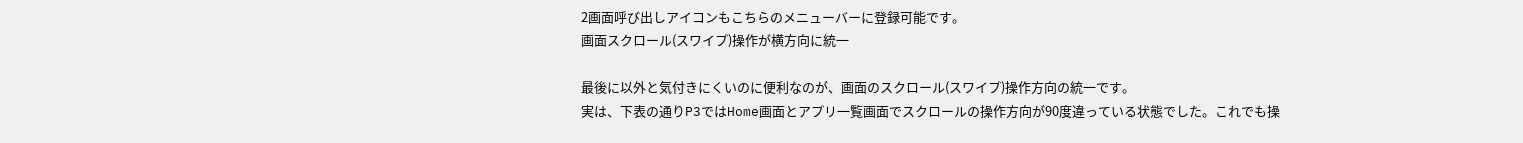2画面呼び出しアイコンもこちらのメニューバーに登録可能です。
画面スクロール(スワイプ)操作が横方向に統一

最後に以外と気付きにくいのに便利なのが、画面のスクロール(スワイプ)操作方向の統一です。
実は、下表の通りP3ではHome画面とアプリ一覧画面でスクロールの操作方向が90度違っている状態でした。これでも操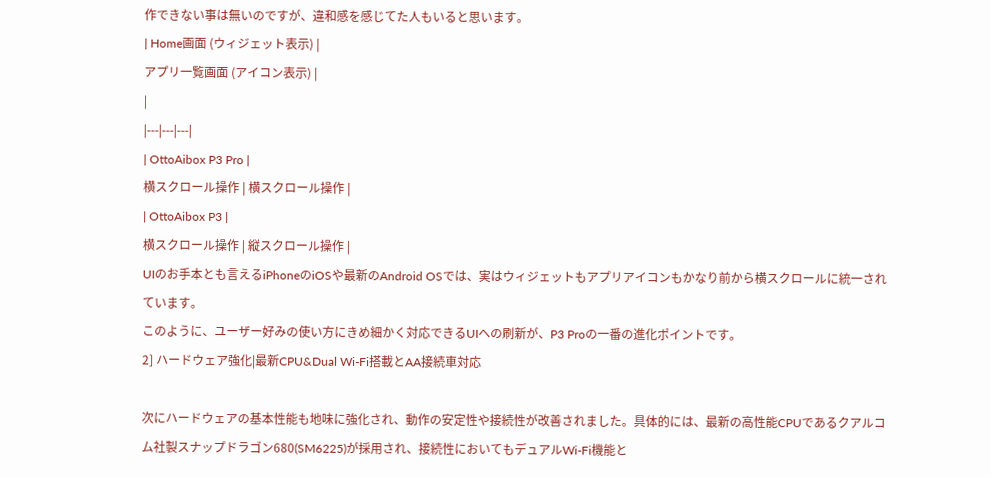作できない事は無いのですが、違和感を感じてた人もいると思います。
| Home画面 (ウィジェット表示) |
アプリ一覧画面 (アイコン表示) |
|
|---|---|---|
| OttoAibox P3 Pro |
横スクロール操作 | 横スクロール操作 |
| OttoAibox P3 |
横スクロール操作 | 縦スクロール操作 |
UIのお手本とも言えるiPhoneのiOSや最新のAndroid OSでは、実はウィジェットもアプリアイコンもかなり前から横スクロールに統一されています。
このように、ユーザー好みの使い方にきめ細かく対応できるUIへの刷新が、P3 Proの一番の進化ポイントです。
2] ハードウェア強化|最新CPU&Dual Wi-Fi搭載とAA接続車対応

次にハードウェアの基本性能も地味に強化され、動作の安定性や接続性が改善されました。具体的には、最新の高性能CPUであるクアルコム社製スナップドラゴン680(SM6225)が採用され、接続性においてもデュアルWi-Fi機能と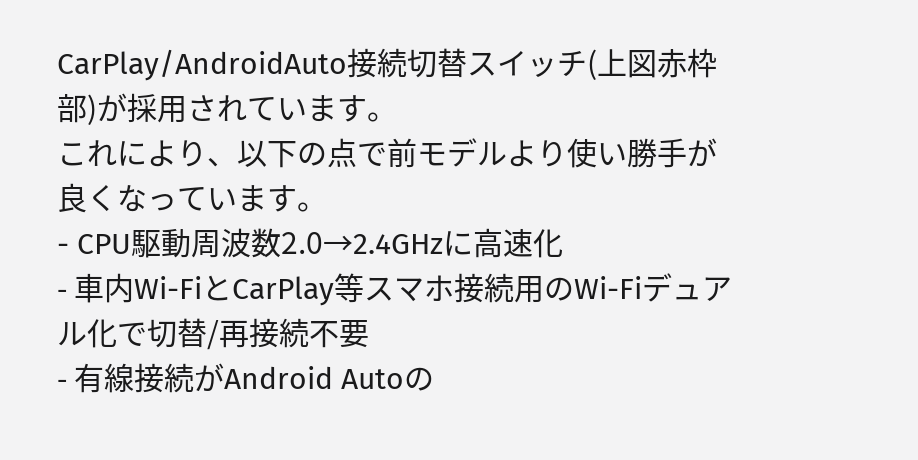CarPlay/AndroidAuto接続切替スイッチ(上図赤枠部)が採用されています。
これにより、以下の点で前モデルより使い勝手が良くなっています。
- CPU駆動周波数2.0→2.4GHzに高速化
- 車内Wi-FiとCarPlay等スマホ接続用のWi-Fiデュアル化で切替/再接続不要
- 有線接続がAndroid Autoの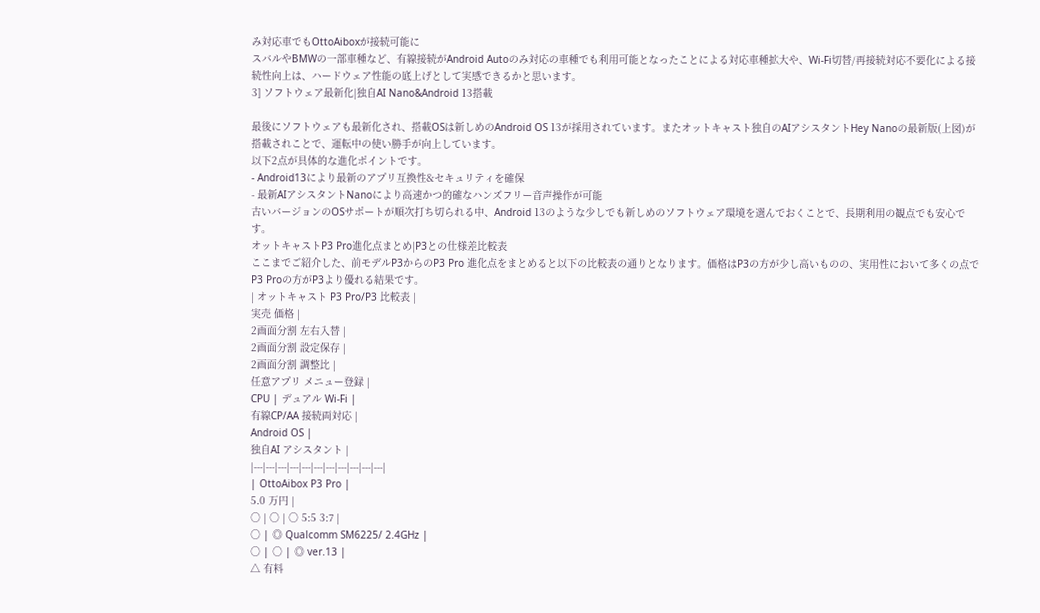み対応車でもOttoAiboxが接続可能に
スバルやBMWの一部車種など、有線接続がAndroid Autoのみ対応の車種でも利用可能となったことによる対応車種拡大や、Wi-Fi切替/再接続対応不要化による接続性向上は、ハードウェア性能の底上げとして実感できるかと思います。
3] ソフトウェア最新化|独自AI Nano&Android 13搭載

最後にソフトウェアも最新化され、搭載OSは新しめのAndroid OS 13が採用されています。またオットキャスト独自のAIアシスタントHey Nanoの最新版(上図)が搭載されことで、運転中の使い勝手が向上しています。
以下2点が具体的な進化ポイントです。
- Android13により最新のアプリ互換性&セキュリティを確保
- 最新AIアシスタントNanoにより高速かつ的確なハンズフリー音声操作が可能
古いバージョンのOSサポートが順次打ち切られる中、Android 13のような少しでも新しめのソフトウェア環境を選んでおくことで、長期利用の観点でも安心です。
オットキャストP3 Pro進化点まとめ|P3との仕様差比較表
ここまでご紹介した、前モデルP3からのP3 Pro 進化点をまとめると以下の比較表の通りとなります。価格はP3の方が少し高いものの、実用性において多くの点でP3 Proの方がP3より優れる結果です。
| オットキャスト P3 Pro/P3 比較表 |
実売 価格 |
2画面分割 左右入替 |
2画面分割 設定保存 |
2画面分割 調整比 |
任意アプリ メニュー登録 |
CPU | デュアル Wi-Fi |
有線CP/AA 接続両対応 |
Android OS |
独自AI アシスタント |
|---|---|---|---|---|---|---|---|---|---|---|
| OttoAibox P3 Pro |
5.0 万円 |
○ | ○ | ○ 5:5 3:7 |
○ | ◎ Qualcomm SM6225/ 2.4GHz |
○ | ○ | ◎ ver.13 |
△ 有料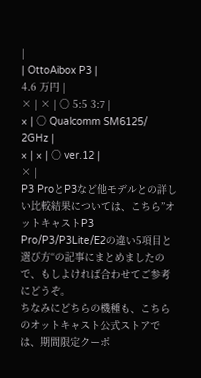|
| OttoAibox P3 |
4.6 万円 |
× | × | ○ 5:5 3:7 |
× | ○ Qualcomm SM6125/ 2GHz |
× | × | ○ ver.12 |
× |
P3 ProとP3など他モデルとの詳しい比較結果については、こちら”オットキャストP3 Pro/P3/P3Lite/E2の違い5項目と選び方“の記事にまとめましたので、もしよければ合わせてご参考にどうぞ。
ちなみにどちらの機種も、こちらのオットキャスト公式ストアでは、期間限定クーポ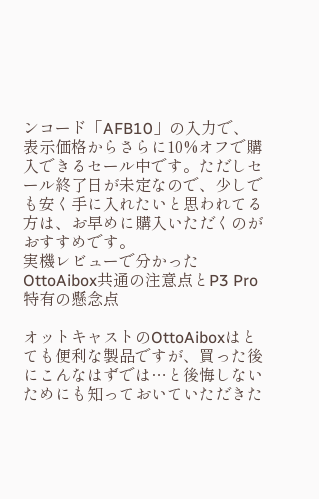ンコード「AFB10」の入力で、表示価格からさらに10%オフで購入できるセール中です。ただしセール終了日が未定なので、少しでも安く手に入れたいと思われてる方は、お早めに購入いただくのがおすすめです。
実機レビューで分かったOttoAibox共通の注意点とP3 Pro特有の懸念点

オットキャストのOttoAiboxはとても便利な製品ですが、買った後にこんなはずでは…と後悔しないためにも知っておいていただきた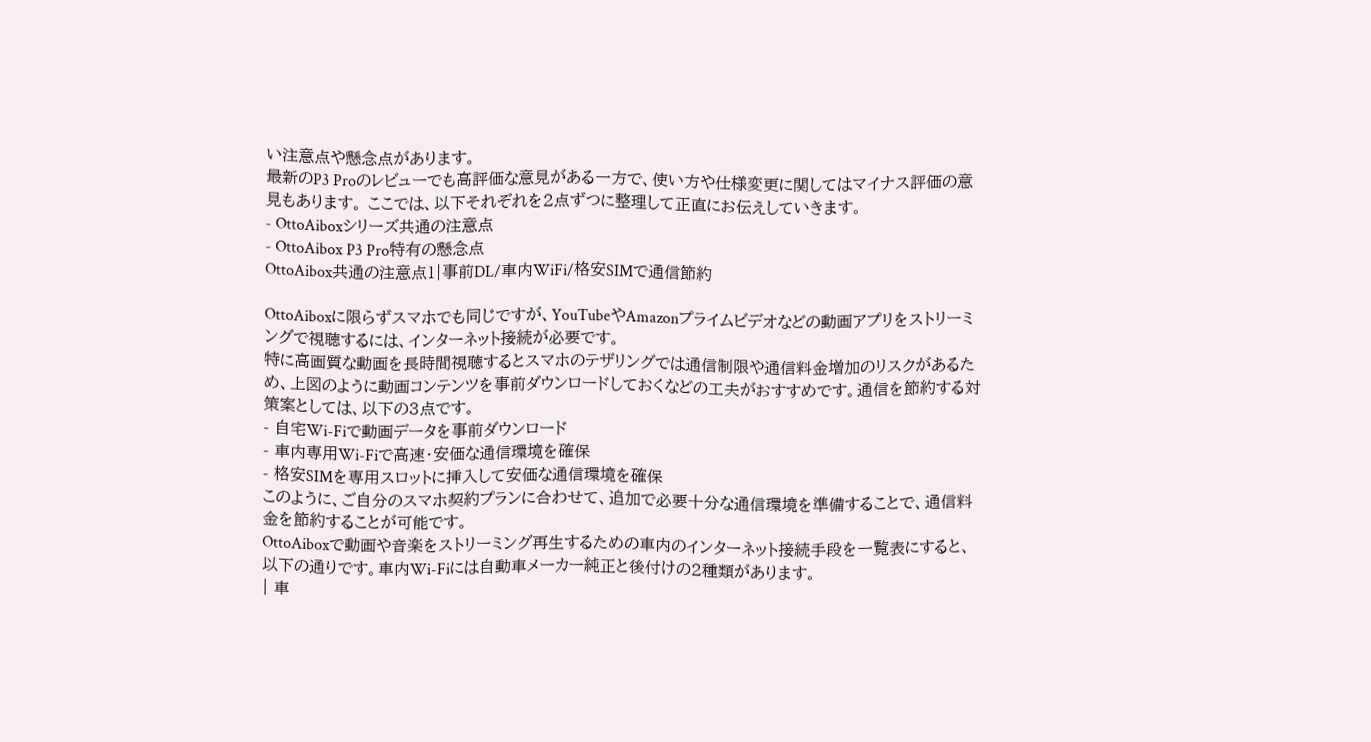い注意点や懸念点があります。
最新のP3 Proのレビューでも高評価な意見がある一方で、使い方や仕様変更に関してはマイナス評価の意見もあります。 ここでは、以下それぞれを2点ずつに整理して正直にお伝えしていきます。
- OttoAiboxシリーズ共通の注意点
- OttoAibox P3 Pro特有の懸念点
OttoAibox共通の注意点1|事前DL/車内WiFi/格安SIMで通信節約

OttoAiboxに限らずスマホでも同じですが、YouTubeやAmazonプライムビデオなどの動画アプリをストリーミングで視聴するには、インターネット接続が必要です。
特に高画質な動画を長時間視聴するとスマホのテザリングでは通信制限や通信料金増加のリスクがあるため、上図のように動画コンテンツを事前ダウンロードしておくなどの工夫がおすすめです。通信を節約する対策案としては、以下の3点です。
- 自宅Wi-Fiで動画データを事前ダウンロード
- 車内専用Wi-Fiで高速・安価な通信環境を確保
- 格安SIMを専用スロットに挿入して安価な通信環境を確保
このように、ご自分のスマホ契約プランに合わせて、追加で必要十分な通信環境を準備することで、通信料金を節約することが可能です。
OttoAiboxで動画や音楽をストリーミング再生するための車内のインターネット接続手段を一覧表にすると、以下の通りです。車内Wi-Fiには自動車メーカー純正と後付けの2種類があります。
| 車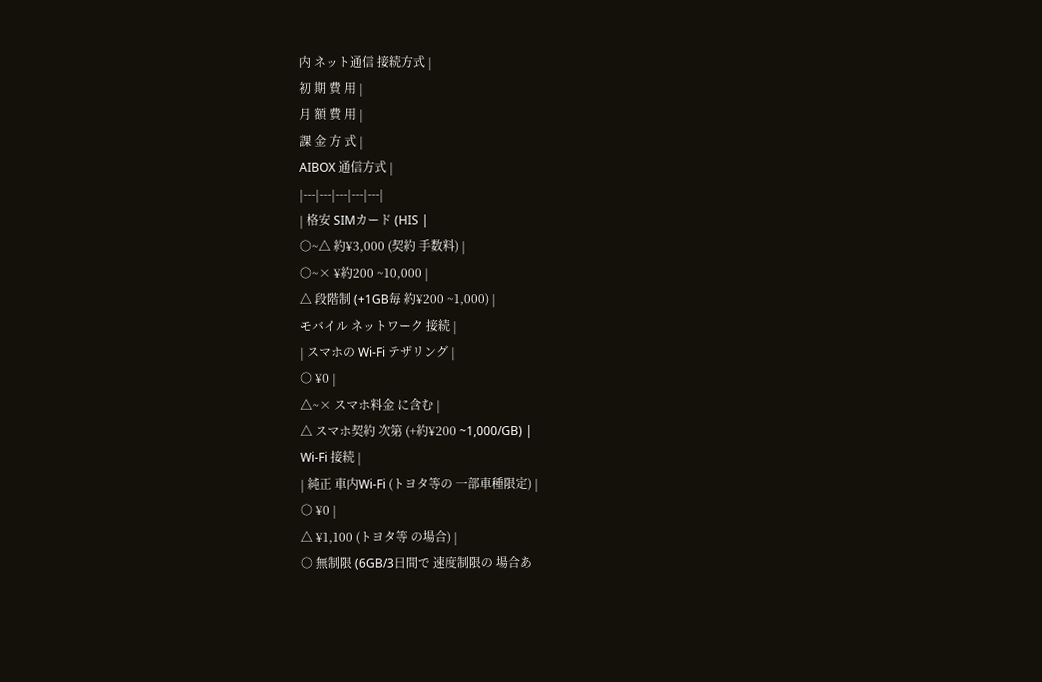内 ネット通信 接続方式 |
初 期 費 用 |
月 額 費 用 |
課 金 方 式 |
AIBOX 通信方式 |
|---|---|---|---|---|
| 格安 SIMカード (HIS |
○~△ 約¥3,000 (契約 手数料) |
○~× ¥約200 ~10,000 |
△ 段階制 (+1GB毎 約¥200 ~1,000) |
モバイル ネットワーク 接続 |
| スマホの Wi-Fi テザリング |
○ ¥0 |
△~× スマホ料金 に含む |
△ スマホ契約 次第 (+約¥200 ~1,000/GB) |
Wi-Fi 接続 |
| 純正 車内Wi-Fi (トヨタ等の 一部車種限定) |
○ ¥0 |
△ ¥1,100 (トヨタ等 の場合) |
○ 無制限 (6GB/3日間で 速度制限の 場合あ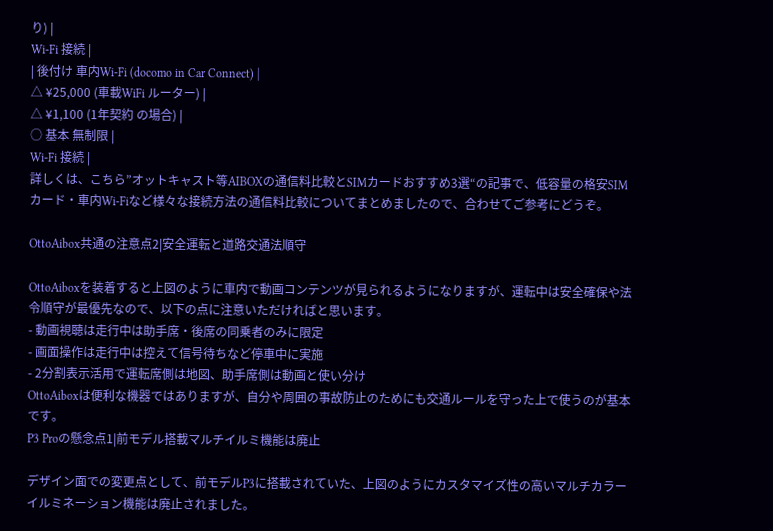り) |
Wi-Fi 接続 |
| 後付け 車内Wi-Fi (docomo in Car Connect) |
△ ¥25,000 (車載WiFi ルーター) |
△ ¥1,100 (1年契約 の場合) |
○ 基本 無制限 |
Wi-Fi 接続 |
詳しくは、こちら”オットキャスト等AIBOXの通信料比較とSIMカードおすすめ3選“の記事で、低容量の格安SIMカード・車内Wi-Fiなど様々な接続方法の通信料比較についてまとめましたので、合わせてご参考にどうぞ。

OttoAibox共通の注意点2|安全運転と道路交通法順守

OttoAiboxを装着すると上図のように車内で動画コンテンツが見られるようになりますが、運転中は安全確保や法令順守が最優先なので、以下の点に注意いただければと思います。
- 動画視聴は走行中は助手席・後席の同乗者のみに限定
- 画面操作は走行中は控えて信号待ちなど停車中に実施
- 2分割表示活用で運転席側は地図、助手席側は動画と使い分け
OttoAiboxは便利な機器ではありますが、自分や周囲の事故防止のためにも交通ルールを守った上で使うのが基本です。
P3 Proの懸念点1|前モデル搭載マルチイルミ機能は廃止

デザイン面での変更点として、前モデルP3に搭載されていた、上図のようにカスタマイズ性の高いマルチカラーイルミネーション機能は廃止されました。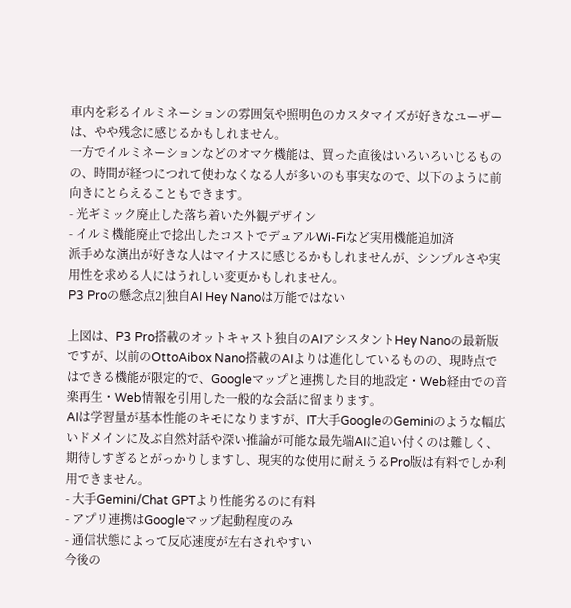車内を彩るイルミネーションの雰囲気や照明色のカスタマイズが好きなユーザーは、やや残念に感じるかもしれません。
一方でイルミネーションなどのオマケ機能は、買った直後はいろいろいじるものの、時間が経つにつれて使わなくなる人が多いのも事実なので、以下のように前向きにとらえることもできます。
- 光ギミック廃止した落ち着いた外観デザイン
- イルミ機能廃止で捻出したコストでデュアルWi-Fiなど実用機能追加済
派手めな演出が好きな人はマイナスに感じるかもしれませんが、シンプルさや実用性を求める人にはうれしい変更かもしれません。
P3 Proの懸念点2|独自AI Hey Nanoは万能ではない

上図は、P3 Pro搭載のオットキャスト独自のAIアシスタントHey Nanoの最新版ですが、以前のOttoAibox Nano搭載のAIよりは進化しているものの、現時点ではできる機能が限定的で、Googleマップと連携した目的地設定・Web経由での音楽再生・Web情報を引用した一般的な会話に留まります。
AIは学習量が基本性能のキモになりますが、IT大手GoogleのGeminiのような幅広いドメインに及ぶ自然対話や深い推論が可能な最先端AIに追い付くのは難しく、期待しすぎるとがっかりしますし、現実的な使用に耐えうるPro版は有料でしか利用できません。
- 大手Gemini/Chat GPTより性能劣るのに有料
- アプリ連携はGoogleマップ起動程度のみ
- 通信状態によって反応速度が左右されやすい
今後の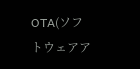OTA(ソフトウェアア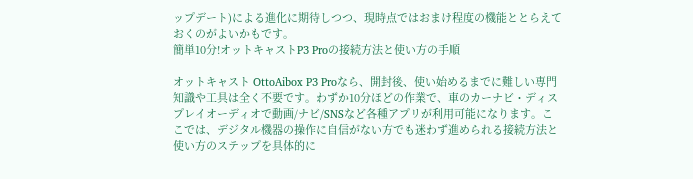ップデート)による進化に期待しつつ、現時点ではおまけ程度の機能ととらえておくのがよいかもです。
簡単10分!オットキャストP3 Proの接続方法と使い方の手順

オットキャスト OttoAibox P3 Proなら、開封後、使い始めるまでに難しい専門知識や工具は全く不要です。わずか10分ほどの作業で、車のカーナビ・ディスプレイオーディオで動画/ナビ/SNSなど各種アプリが利用可能になります。ここでは、デジタル機器の操作に自信がない方でも迷わず進められる接続方法と使い方のステップを具体的に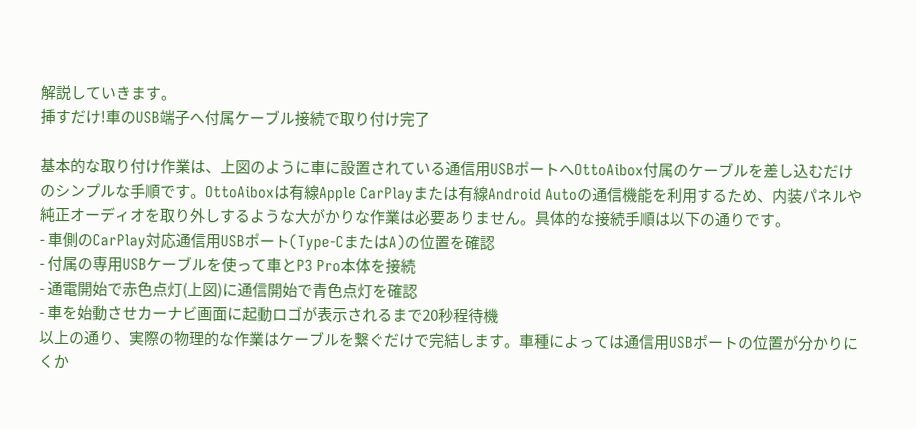解説していきます。
挿すだけ!車のUSB端子へ付属ケーブル接続で取り付け完了

基本的な取り付け作業は、上図のように車に設置されている通信用USBポートへOttoAibox付属のケーブルを差し込むだけのシンプルな手順です。OttoAiboxは有線Apple CarPlayまたは有線Android Autoの通信機能を利用するため、内装パネルや純正オーディオを取り外しするような大がかりな作業は必要ありません。具体的な接続手順は以下の通りです。
- 車側のCarPlay対応通信用USBポート(Type-CまたはA)の位置を確認
- 付属の専用USBケーブルを使って車とP3 Pro本体を接続
- 通電開始で赤色点灯(上図)に通信開始で青色点灯を確認
- 車を始動させカーナビ画面に起動ロゴが表示されるまで20秒程待機
以上の通り、実際の物理的な作業はケーブルを繋ぐだけで完結します。車種によっては通信用USBポートの位置が分かりにくか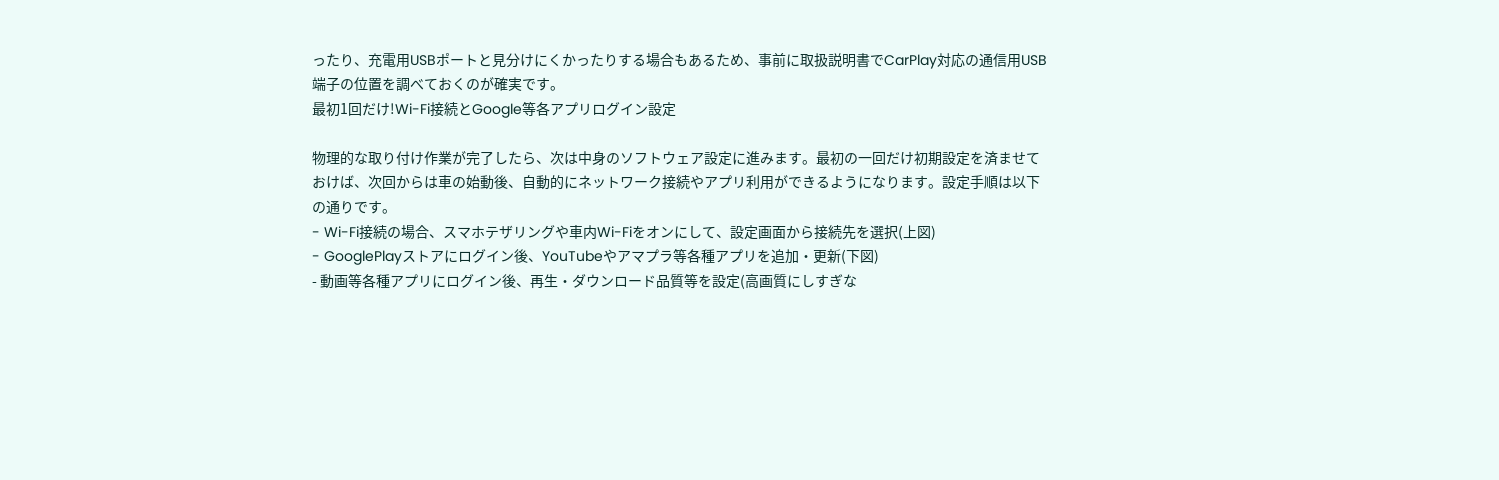ったり、充電用USBポートと見分けにくかったりする場合もあるため、事前に取扱説明書でCarPlay対応の通信用USB端子の位置を調べておくのが確実です。
最初1回だけ!Wi-Fi接続とGoogle等各アプリログイン設定

物理的な取り付け作業が完了したら、次は中身のソフトウェア設定に進みます。最初の一回だけ初期設定を済ませておけば、次回からは車の始動後、自動的にネットワーク接続やアプリ利用ができるようになります。設定手順は以下の通りです。
- Wi-Fi接続の場合、スマホテザリングや車内Wi-Fiをオンにして、設定画面から接続先を選択(上図)
- GooglePlayストアにログイン後、YouTubeやアマプラ等各種アプリを追加・更新(下図)
- 動画等各種アプリにログイン後、再生・ダウンロード品質等を設定(高画質にしすぎな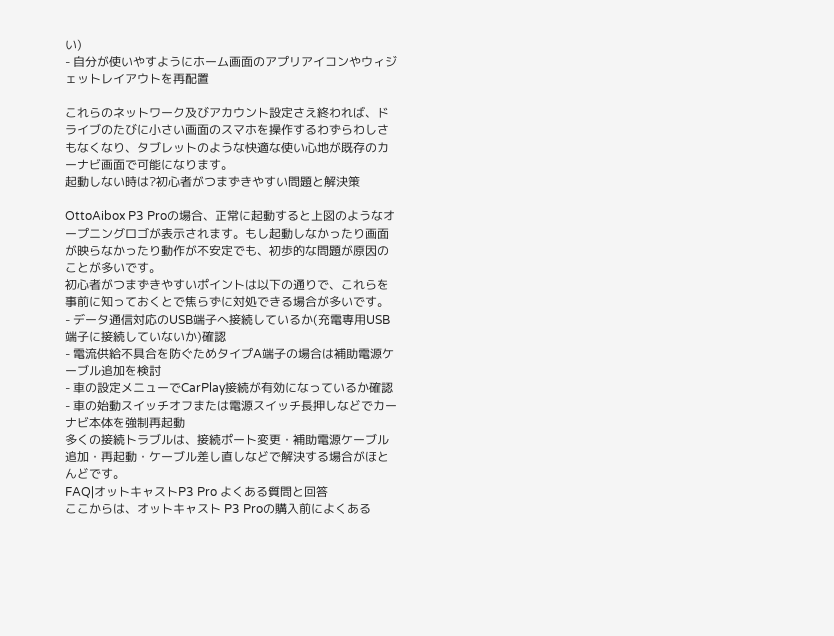い)
- 自分が使いやすようにホーム画面のアプリアイコンやウィジェットレイアウトを再配置

これらのネットワーク及びアカウント設定さえ終われば、ドライブのたびに小さい画面のスマホを操作するわずらわしさもなくなり、タブレットのような快適な使い心地が既存のカーナビ画面で可能になります。
起動しない時は?初心者がつまずきやすい問題と解決策

OttoAibox P3 Proの場合、正常に起動すると上図のようなオープニングロゴが表示されます。もし起動しなかったり画面が映らなかったり動作が不安定でも、初歩的な問題が原因のことが多いです。
初心者がつまずきやすいポイントは以下の通りで、これらを事前に知っておくとで焦らずに対処できる場合が多いです。
- データ通信対応のUSB端子へ接続しているか(充電専用USB端子に接続していないか)確認
- 電流供給不具合を防ぐためタイプA端子の場合は補助電源ケーブル追加を検討
- 車の設定メニューでCarPlay接続が有効になっているか確認
- 車の始動スイッチオフまたは電源スイッチ長押しなどでカーナビ本体を強制再起動
多くの接続トラブルは、接続ポート変更・補助電源ケーブル追加・再起動・ケーブル差し直しなどで解決する場合がほとんどです。
FAQ|オットキャストP3 Pro よくある質問と回答
ここからは、オットキャスト P3 Proの購入前によくある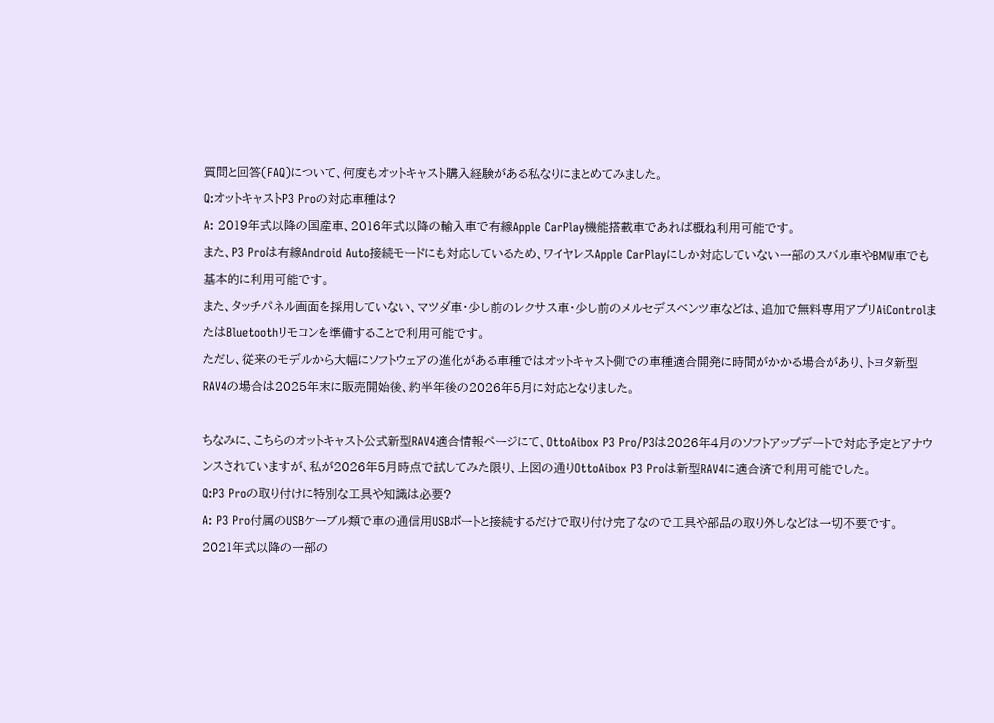質問と回答(FAQ)について、何度もオットキャスト購入経験がある私なりにまとめてみました。
Q:オットキャストP3 Proの対応車種は?
A: 2019年式以降の国産車、2016年式以降の輸入車で有線Apple CarPlay機能搭載車であれば概ね利用可能です。
また、P3 Proは有線Android Auto接続モードにも対応しているため、ワイヤレスApple CarPlayにしか対応していない一部のスバル車やBMW車でも基本的に利用可能です。
また、タッチパネル画面を採用していない、マツダ車・少し前のレクサス車・少し前のメルセデスベンツ車などは、追加で無料専用アプリAiControlまたはBluetoothリモコンを準備することで利用可能です。
ただし、従来のモデルから大幅にソフトウェアの進化がある車種ではオットキャスト側での車種適合開発に時間がかかる場合があり、トヨタ新型RAV4の場合は2025年末に販売開始後、約半年後の2026年5月に対応となりました。

ちなみに、こちらのオットキャスト公式新型RAV4適合情報ページにて、OttoAibox P3 Pro/P3は2026年4月のソフトアップデートで対応予定とアナウンスされていますが、私が2026年5月時点で試してみた限り、上図の通りOttoAibox P3 Proは新型RAV4に適合済で利用可能でした。
Q:P3 Proの取り付けに特別な工具や知識は必要?
A: P3 Pro付属のUSBケーブル類で車の通信用USBポートと接続するだけで取り付け完了なので工具や部品の取り外しなどは一切不要です。
2021年式以降の一部の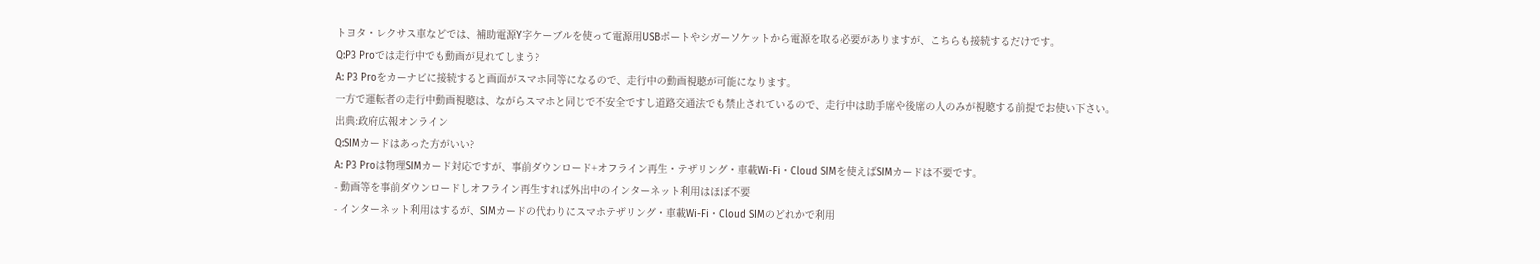トヨタ・レクサス車などでは、補助電源Y字ケーブルを使って電源用USBポートやシガーソケットから電源を取る必要がありますが、こちらも接続するだけです。
Q:P3 Proでは走行中でも動画が見れてしまう?
A: P3 Proをカーナビに接続すると画面がスマホ同等になるので、走行中の動画視聴が可能になります。
一方で運転者の走行中動画視聴は、ながらスマホと同じで不安全ですし道路交通法でも禁止されているので、走行中は助手席や後席の人のみが視聴する前提でお使い下さい。
出典:政府広報オンライン
Q:SIMカードはあった方がいい?
A: P3 Proは物理SIMカード対応ですが、事前ダウンロード+オフライン再生・テザリング・車載Wi-Fi・Cloud SIMを使えばSIMカードは不要です。
- 動画等を事前ダウンロードしオフライン再生すれば外出中のインターネット利用はほぼ不要
- インターネット利用はするが、SIMカードの代わりにスマホテザリング・車載Wi-Fi・Cloud SIMのどれかで利用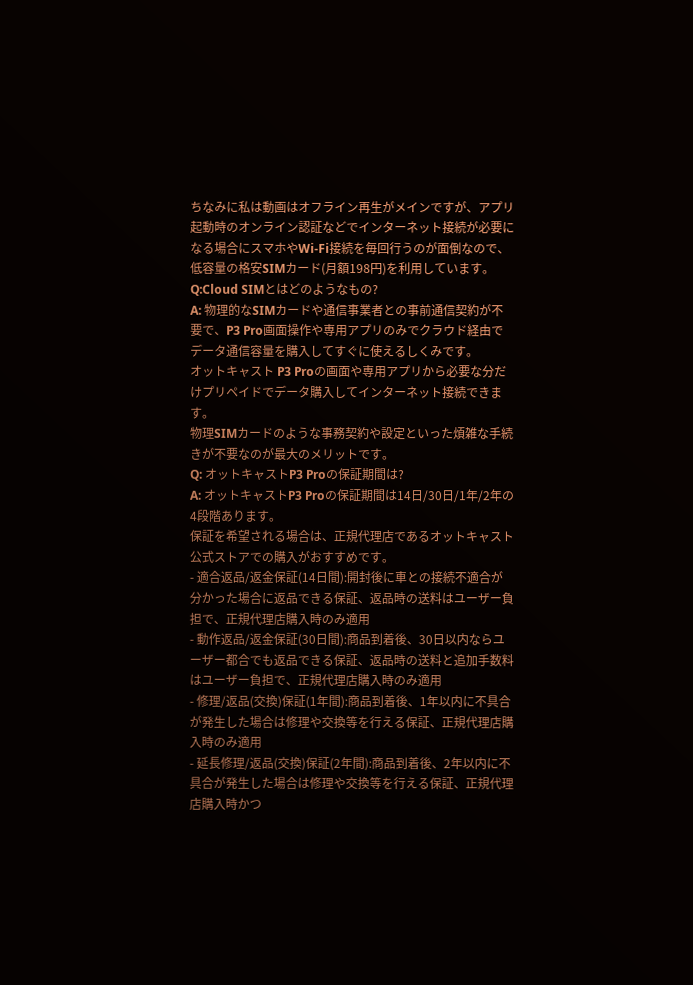ちなみに私は動画はオフライン再生がメインですが、アプリ起動時のオンライン認証などでインターネット接続が必要になる場合にスマホやWi-Fi接続を毎回行うのが面倒なので、低容量の格安SIMカード(月額198円)を利用しています。
Q:Cloud SIMとはどのようなもの?
A: 物理的なSIMカードや通信事業者との事前通信契約が不要で、P3 Pro画面操作や専用アプリのみでクラウド経由でデータ通信容量を購入してすぐに使えるしくみです。
オットキャスト P3 Proの画面や専用アプリから必要な分だけプリペイドでデータ購入してインターネット接続できます。
物理SIMカードのような事務契約や設定といった煩雑な手続きが不要なのが最大のメリットです。
Q: オットキャストP3 Proの保証期間は?
A: オットキャストP3 Proの保証期間は14日/30日/1年/2年の4段階あります。
保証を希望される場合は、正規代理店であるオットキャスト公式ストアでの購入がおすすめです。
- 適合返品/返金保証(14日間):開封後に車との接続不適合が分かった場合に返品できる保証、返品時の送料はユーザー負担で、正規代理店購入時のみ適用
- 動作返品/返金保証(30日間):商品到着後、30日以内ならユーザー都合でも返品できる保証、返品時の送料と追加手数料はユーザー負担で、正規代理店購入時のみ適用
- 修理/返品(交換)保証(1年間):商品到着後、1年以内に不具合が発生した場合は修理や交換等を行える保証、正規代理店購入時のみ適用
- 延長修理/返品(交換)保証(2年間):商品到着後、2年以内に不具合が発生した場合は修理や交換等を行える保証、正規代理店購入時かつ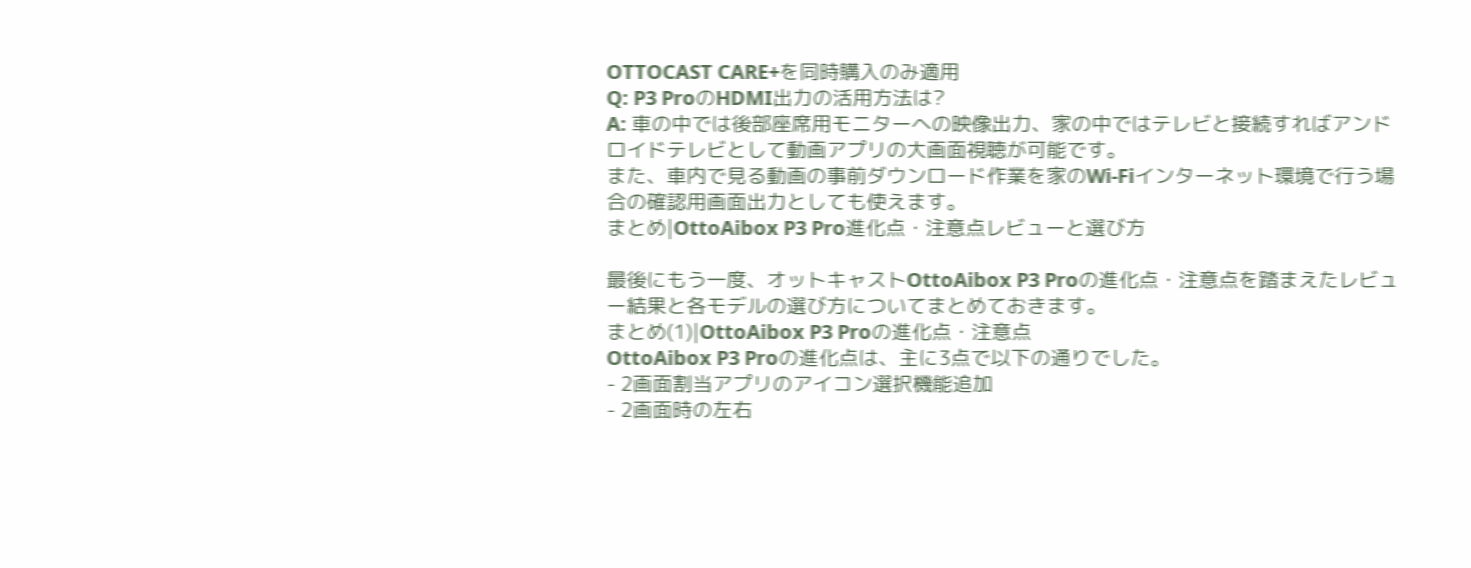OTTOCAST CARE+を同時購入のみ適用
Q: P3 ProのHDMI出力の活用方法は?
A: 車の中では後部座席用モニターへの映像出力、家の中ではテレビと接続すればアンドロイドテレビとして動画アプリの大画面視聴が可能です。
また、車内で見る動画の事前ダウンロード作業を家のWi-Fiインターネット環境で行う場合の確認用画面出力としても使えます。
まとめ|OttoAibox P3 Pro進化点・注意点レビューと選び方

最後にもう一度、オットキャストOttoAibox P3 Proの進化点・注意点を踏まえたレビュー結果と各モデルの選び方についてまとめておきます。
まとめ(1)|OttoAibox P3 Proの進化点・注意点
OttoAibox P3 Proの進化点は、主に3点で以下の通りでした。
- 2画面割当アプリのアイコン選択機能追加
- 2画面時の左右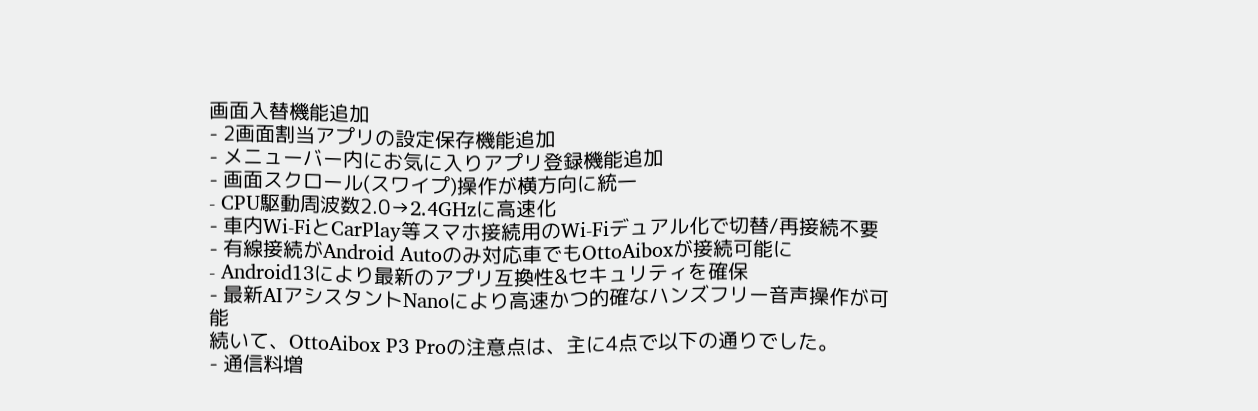画面入替機能追加
- 2画面割当アプリの設定保存機能追加
- メニューバー内にお気に入りアプリ登録機能追加
- 画面スクロール(スワイプ)操作が横方向に統一
- CPU駆動周波数2.0→2.4GHzに高速化
- 車内Wi-FiとCarPlay等スマホ接続用のWi-Fiデュアル化で切替/再接続不要
- 有線接続がAndroid Autoのみ対応車でもOttoAiboxが接続可能に
- Android13により最新のアプリ互換性&セキュリティを確保
- 最新AIアシスタントNanoにより高速かつ的確なハンズフリー音声操作が可能
続いて、OttoAibox P3 Proの注意点は、主に4点で以下の通りでした。
- 通信料増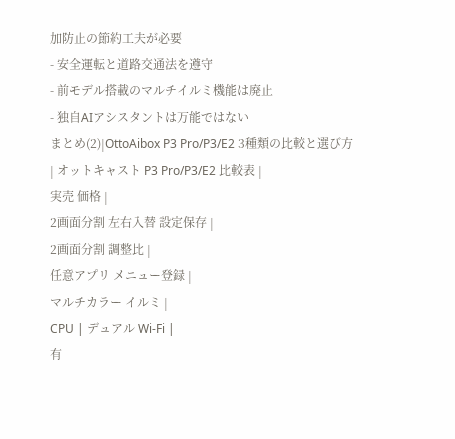加防止の節約工夫が必要
- 安全運転と道路交通法を遵守
- 前モデル搭載のマルチイルミ機能は廃止
- 独自AIアシスタントは万能ではない
まとめ(2)|OttoAibox P3 Pro/P3/E2 3種類の比較と選び方
| オットキャスト P3 Pro/P3/E2 比較表 |
実売 価格 |
2画面分割 左右入替 設定保存 |
2画面分割 調整比 |
任意アプリ メニュー登録 |
マルチカラー イルミ |
CPU | デュアル Wi-Fi |
有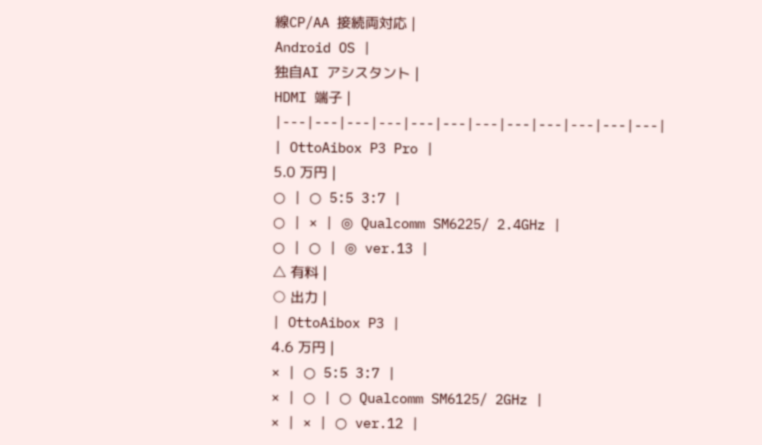線CP/AA 接続両対応 |
Android OS |
独自AI アシスタント |
HDMI 端子 |
|---|---|---|---|---|---|---|---|---|---|---|---|
| OttoAibox P3 Pro |
5.0 万円 |
○ | ○ 5:5 3:7 |
○ | × | ◎ Qualcomm SM6225/ 2.4GHz |
○ | ○ | ◎ ver.13 |
△ 有料 |
○ 出力 |
| OttoAibox P3 |
4.6 万円 |
× | ○ 5:5 3:7 |
× | ○ | ○ Qualcomm SM6125/ 2GHz |
× | × | ○ ver.12 |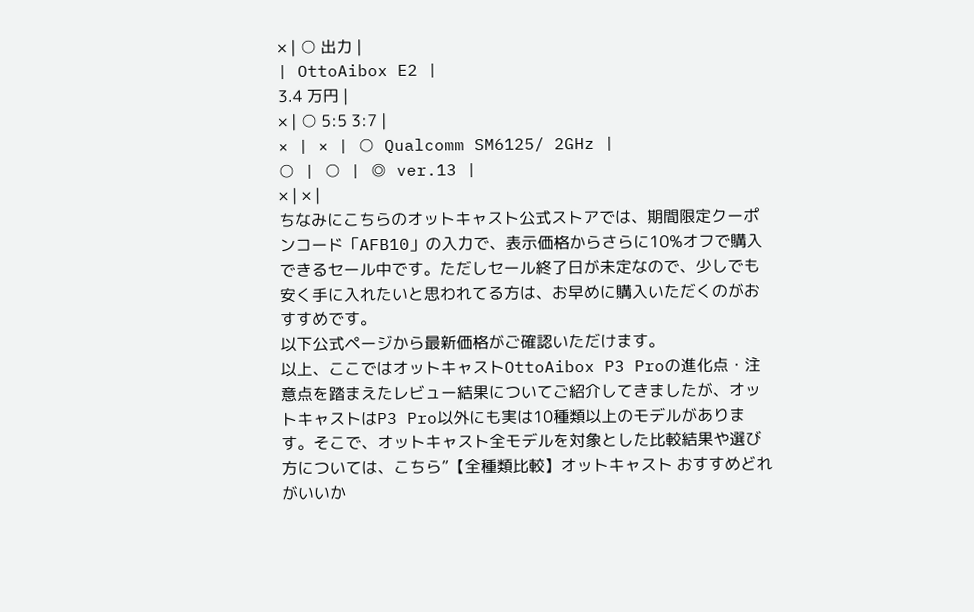× | ○ 出力 |
| OttoAibox E2 |
3.4 万円 |
× | ○ 5:5 3:7 |
× | × | ○ Qualcomm SM6125/ 2GHz |
○ | ○ | ◎ ver.13 |
× | × |
ちなみにこちらのオットキャスト公式ストアでは、期間限定クーポンコード「AFB10」の入力で、表示価格からさらに10%オフで購入できるセール中です。ただしセール終了日が未定なので、少しでも安く手に入れたいと思われてる方は、お早めに購入いただくのがおすすめです。
以下公式ページから最新価格がご確認いただけます。
以上、ここではオットキャストOttoAibox P3 Proの進化点・注意点を踏まえたレビュー結果についてご紹介してきましたが、オットキャストはP3 Pro以外にも実は10種類以上のモデルがあります。そこで、オットキャスト全モデルを対象とした比較結果や選び方については、こちら”【全種類比較】オットキャスト おすすめどれがいいか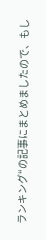ランキング“の記事にまとめましたので、もし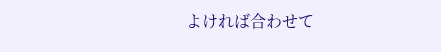よければ合わせて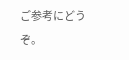ご参考にどうぞ。